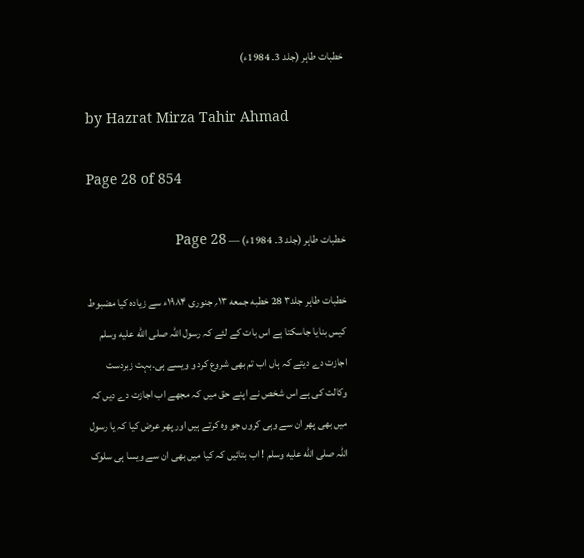خطبات طاہر (جلد 3۔ 1984ء)

by Hazrat Mirza Tahir Ahmad

Page 28 of 854

خطبات طاہر (جلد 3۔ 1984ء) — Page 28

خطبات طاہر جلد۳ 28 خطبه جمعه ۱۳؍ جنوری ۱۹۸۴ء سے زیادہ کیا مضبوط کیس بنایا جاسکتا ہے اس بات کے لئے کہ رسول اللہ صلى الله عليه وسلم اجازت دے دیتے کہ ہاں اب تم بھی شروع کرد و ویسے ہی۔بہت زبردست وکالت کی ہے اس شخص نے اپنے حق میں کہ مجھے اب اجازت دے دیں کہ میں بھی پھر ان سے وہی کروں جو وہ کرتے ہیں اور پھر عرض کیا کہ یا رسول اللہ صلى الله عليه وسلم ! اب بتائیں کہ کیا میں بھی ان سے ویسا ہی سلوک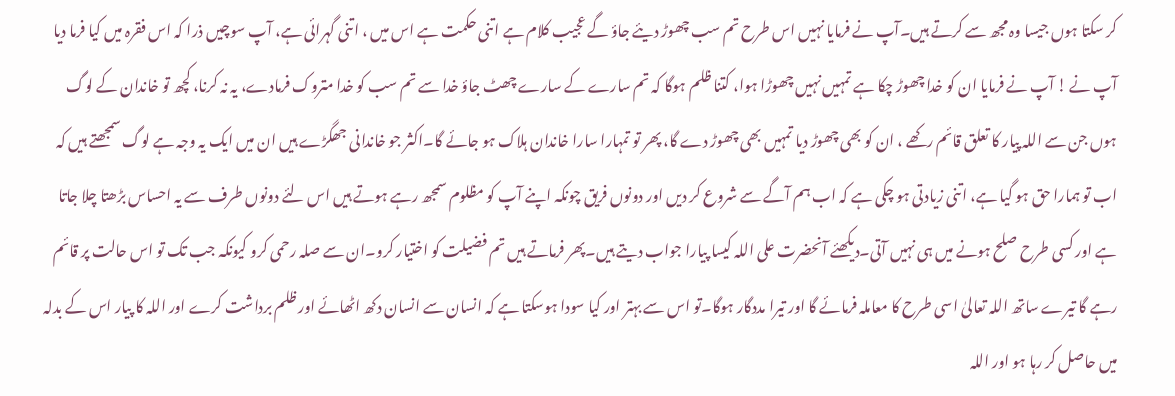کر سکتا ہوں جیسا وہ مجھ سے کرتے ہیں۔آپ نے فرمایا نہیں اس طرح تم سب چھوڑ دیئے جاؤ گے عجیب کلام ہے اتنی حکمت ہے اس میں ، اتنی گہرائی ہے، آپ سوچیں ذرا کہ اس فقرہ میں کیا فرما دیا آپ نے ! آپ نے فرمایا ان کو خدا چھوڑ چکا ہے تمہیں نہیں چھوڑا ہوا، کتنا ظلم ہوگا کہ تم سارے کے سارے چھٹ جاؤ خدا سے تم سب کو خدا متروک فرمادے، یہ نہ کرنا، کچھ تو خاندان کے لوگ ہوں جن سے اللہ پیار کا تعلق قائم رکھے ، ان کو بھی چھوڑ دیا تمہیں بھی چھوڑ دے گا، پھر تو تمہارا سارا خاندان ہلاک ہو جائے گا۔اکثر جو خاندانی جھگڑے ہیں ان میں ایک یہ وجہ ہے لوگ سمجھتے ہیں کہ اب تو ہمارا حق ہو گیا ہے، اتنی زیادتی ہو چکی ہے کہ اب ہم آگے سے شروع کر دیں اور دونوں فریق چونکہ اپنے آپ کو مظلوم سمجھ رہے ہوتے ہیں اس لئے دونوں طرف سے یہ احساس بڑھتا چلا جاتا ہے اور کسی طرح صلح ہونے میں ہی نہیں آتی۔دیکھئے آنحضرت علی اللہ کیسا پیارا جواب دیتے ہیں۔پھر فرماتے ہیں تم فضیلت کو اختیار کرو۔ان سے صلہ رحمی کرو کیونکہ جب تک تو اس حالت پر قائم رہے گا تیرے ساتھ اللہ تعالیٰ اسی طرح کا معاملہ فرمائے گا اور تیرا مددگار ہوگا۔تو اس سے بہتر اور کیا سودا ہوسکتا ہے کہ انسان سے انسان دکھ اٹھائے اور ظلم برداشت کرے اور اللہ کا پیار اس کے بدلہ میں حاصل کر رہا ہو اور اللہ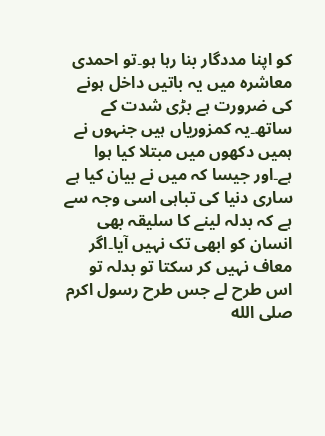کو اپنا مددگار بنا رہا ہو۔تو احمدی معاشرہ میں یہ باتیں داخل ہونے کی ضرورت ہے بڑی شدت کے ساتھ۔یہ کمزوریاں ہیں جنہوں نے ہمیں دکھوں میں مبتلا کیا ہوا ہے۔اور جیسا کہ میں نے بیان کیا ہے ساری دنیا کی تباہی اسی وجہ سے ہے کہ بدلہ لینے کا سلیقہ بھی انسان کو ابھی تک نہیں آیا۔اگر معاف نہیں کر سکتا تو بدلہ تو اس طرح لے جس طرح رسول اکرم صلى الله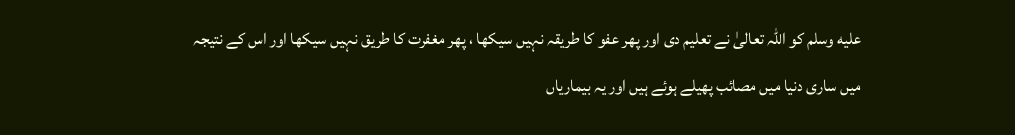عليه وسلم کو اللہ تعالیٰ نے تعلیم دی اور پھر عفو کا طریقہ نہیں سیکھا ، پھر مغفرت کا طریق نہیں سیکھا اور اس کے نتیجہ میں ساری دنیا میں مصائب پھیلے ہوئے ہیں اور یہ بیماریاں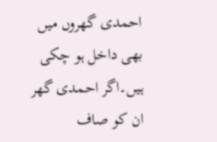احمدی گھروں میں بھی داخل ہو چکی ہیں۔اگر احمدی گھر ان کو صاف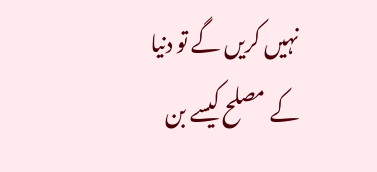نہیں کریں گے تو دنیا کے مصلح کیسے بن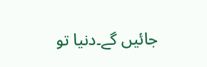جائیں گے۔دنیا تو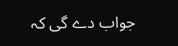جواب دے گی کہ